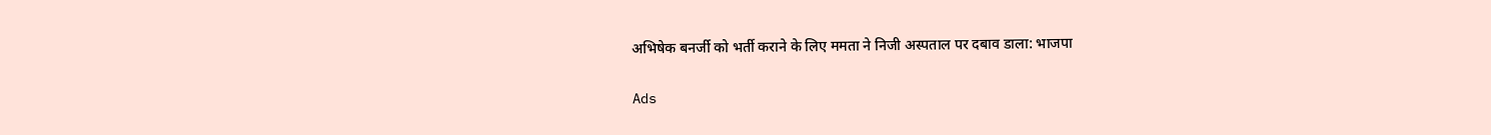अभिषेक बनर्जी को भर्ती कराने के लिए ममता ने निजी अस्पताल पर दबाव डाला: भाजपा

Ads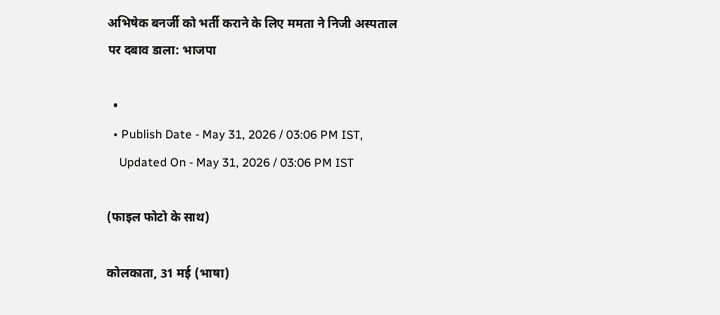अभिषेक बनर्जी को भर्ती कराने के लिए ममता ने निजी अस्पताल पर दबाव डाला: भाजपा

  •
  • Publish Date - May 31, 2026 / 03:06 PM IST,
    Updated On - May 31, 2026 / 03:06 PM IST

(फाइल फोटो के साथ)

कोलकाता, 31 मई (भाषा)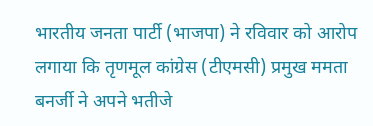भारतीय जनता पार्टी (भाजपा) ने रविवार को आरोप लगाया कि तृणमूल कांग्रेस (टीएमसी) प्रमुख ममता बनर्जी ने अपने भतीजे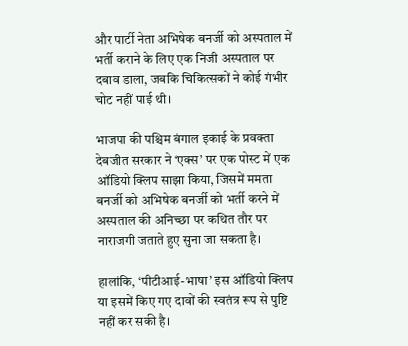और पार्टी नेता अभिषेक बनर्जी को अस्पताल में भर्ती कराने के लिए एक निजी अस्पताल पर दबाव डाला, जबकि चिकित्सकों ने कोई गंभीर चोट नहीं पाई थी।

भाजपा की पश्चिम बंगाल इकाई के प्रवक्ता देबजीत सरकार ने ‘एक्स’ पर एक पोस्ट में एक ऑडियो क्लिप साझा किया, जिसमें ममता बनर्जी को अभिषेक बनर्जी को भर्ती करने में अस्पताल की अनिच्छा पर कथित तौर पर नाराजगी जताते हुए सुना जा सकता है।

हालांकि, ‘पीटीआई-भाषा’ इस ऑडियो क्लिप या इसमें किए गए दावों की स्वतंत्र रूप से पुष्टि नहीं कर सकी है।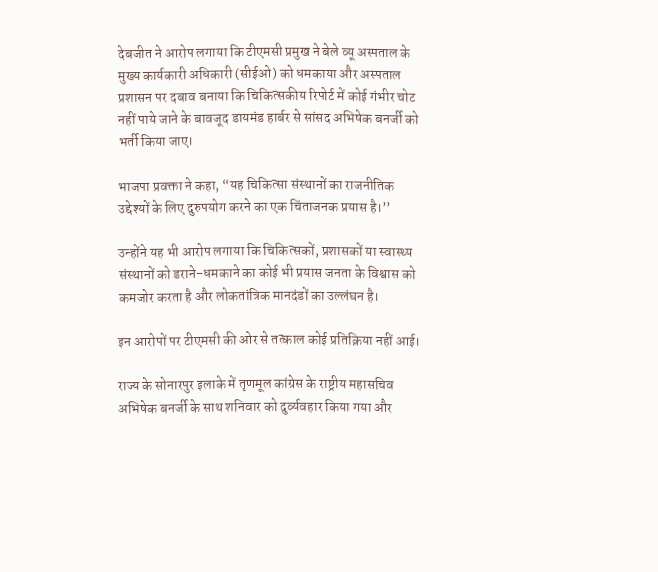देबजीत ने आरोप लगाया कि टीएमसी प्रमुख ने बेले व्यू अस्पताल के मुख्य कार्यकारी अधिकारी (सीईओ) को धमकाया और अस्पताल प्रशासन पर दबाव बनाया कि चिकित्सकीय रिपोर्ट में कोई गंभीर चोट नहीं पाये जाने के बावजूद डायमंड हार्बर से सांसद अभिषेक बनर्जी को भर्ती किया जाए।

भाजपा प्रवक्ता ने कहा, “यह चिकित्सा संस्थानों का राजनीतिक उद्देश्यों के लिए दुरुपयोग करने का एक चिंताजनक प्रयास है।’’

उन्होंने यह भी आरोप लगाया कि चिकित्सकों, प्रशासकों या स्वास्थ्य संस्थानों को डराने-धमकाने का कोई भी प्रयास जनता के विश्वास को कमजोर करता है और लोकतांत्रिक मानदंडों का उल्लंघन है।

इन आरोपों पर टीएमसी की ओर से तत्काल कोई प्रतिक्रिया नहीं आई।

राज्य के सोनारपुर इलाके में तृणमूल कांग्रेस के राष्ट्रीय महासचिव अभिषेक बनर्जी के साथ शनिवार को दुर्व्यवहार किया गया और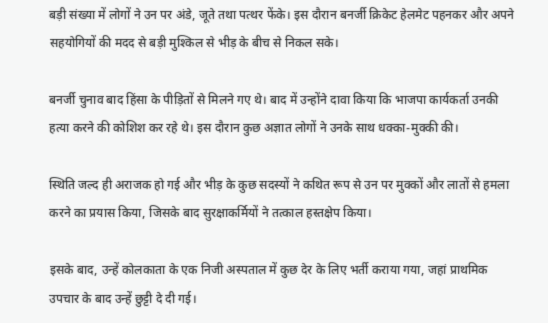बड़ी संख्या में लोगों ने उन पर अंडे, जूते तथा पत्थर फेंके। इस दौरान बनर्जी क्रिकेट हेलमेट पहनकर और अपने सहयोगियों की मदद से बड़ी मुश्किल से भीड़ के बीच से निकल सके।

बनर्जी चुनाव बाद हिंसा के पीड़ितों से मिलने गए थे। बाद में उन्होंने दावा किया कि भाजपा कार्यकर्ता उनकी हत्या करने की कोशिश कर रहे थे। इस दौरान कुछ अज्ञात लोगों ने उनके साथ धक्का-मुक्की की।

स्थिति जल्द ही अराजक हो गई और भीड़ के कुछ सदस्यों ने कथित रूप से उन पर मुक्कों और लातों से हमला करने का प्रयास किया, जिसके बाद सुरक्षाकर्मियों ने तत्काल हस्तक्षेप किया।

इसके बाद, उन्हें कोलकाता के एक निजी अस्पताल में कुछ देर के लिए भर्ती कराया गया, जहां प्राथमिक उपचार के बाद उन्हें छुट्टी दे दी गई।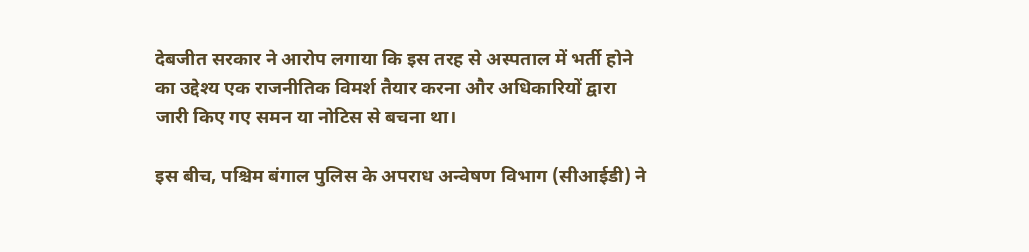देबजीत सरकार ने आरोप लगाया कि इस तरह से अस्पताल में भर्ती होने का उद्देश्य एक राजनीतिक विमर्श तैयार करना और अधिकारियों द्वारा जारी किए गए समन या नोटिस से बचना था।

इस बीच, पश्चिम बंगाल पुलिस के अपराध अन्वेषण विभाग (सीआईडी) ने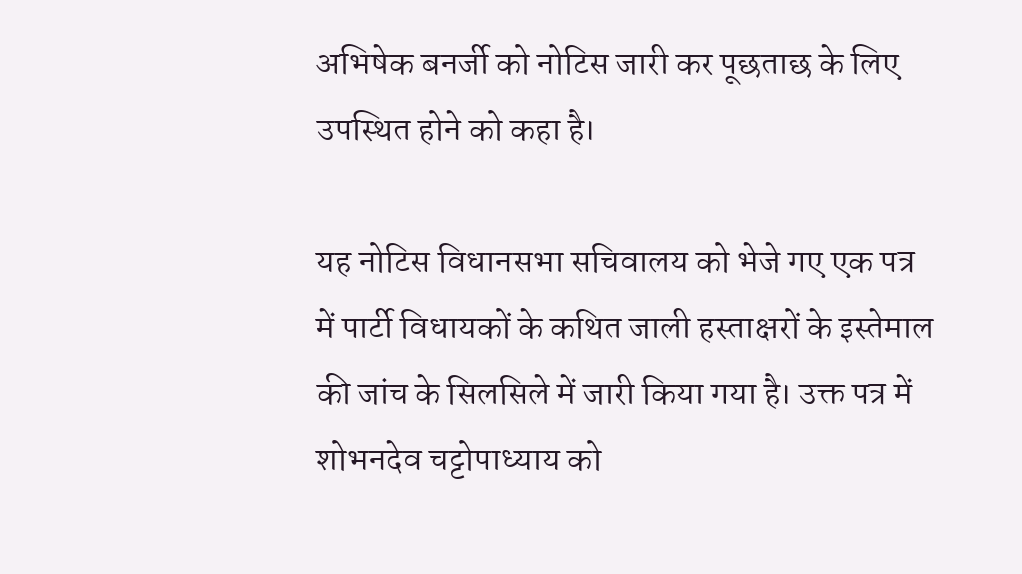अभिषेक बनर्जी को नोटिस जारी कर पूछताछ के लिए उपस्थित होने को कहा है।

यह नोटिस विधानसभा सचिवालय को भेजे गए एक पत्र में पार्टी विधायकों के कथित जाली हस्ताक्षरों के इस्तेमाल की जांच के सिलसिले में जारी किया गया है। उक्त पत्र में शोभनदेव चट्टोपाध्याय को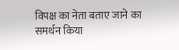विपक्ष का नेता बताए जाने का समर्थन किया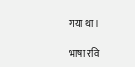गया था।

भाषा रवि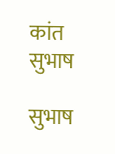कांत सुभाष

सुभाष